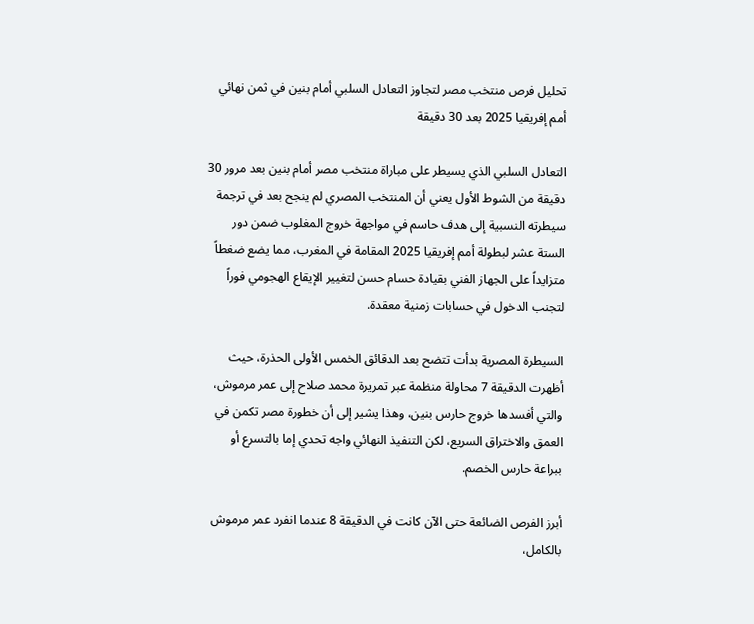تحليل فرص منتخب مصر لتجاوز التعادل السلبي أمام بنين في ثمن نهائي أمم إفريقيا 2025 بعد 30 دقيقة

التعادل السلبي الذي يسيطر على مباراة منتخب مصر أمام بنين بعد مرور 30 دقيقة من الشوط الأول يعني أن المنتخب المصري لم ينجح بعد في ترجمة سيطرته النسبية إلى هدف حاسم في مواجهة خروج المغلوب ضمن دور الستة عشر لبطولة أمم إفريقيا 2025 المقامة في المغرب، مما يضع ضغطاً متزايداً على الجهاز الفني بقيادة حسام حسن لتغيير الإيقاع الهجومي فوراً لتجنب الدخول في حسابات زمنية معقدة.

السيطرة المصرية بدأت تتضح بعد الدقائق الخمس الأولى الحذرة، حيث أظهرت الدقيقة 7 محاولة منظمة عبر تمريرة محمد صلاح إلى عمر مرموش، والتي أفسدها خروج حارس بنين، وهذا يشير إلى أن خطورة مصر تكمن في العمق والاختراق السريع، لكن التنفيذ النهائي واجه تحدي إما بالتسرع أو ببراعة حارس الخصم.

أبرز الفرص الضائعة حتى الآن كانت في الدقيقة 8 عندما انفرد عمر مرموش بالكامل،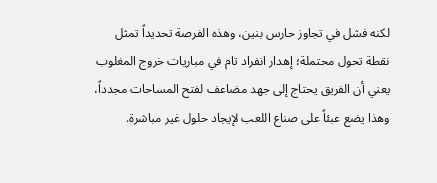لكنه فشل في تجاوز حارس بنين، وهذه الفرصة تحديداً تمثل نقطة تحول محتملة؛ إهدار انفراد تام في مباريات خروج المغلوب يعني أن الفريق يحتاج إلى جهد مضاعف لفتح المساحات مجدداً، وهذا يضع عبئاً على صناع اللعب لإيجاد حلول غير مباشرة.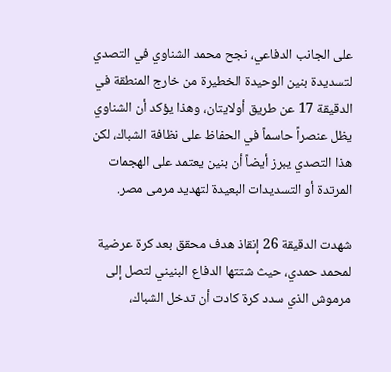على الجانب الدفاعي، نجح محمد الشناوي في التصدي لتسديدة بنين الوحيدة الخطيرة من خارج المنطقة في الدقيقة 17 عن طريق أولايتان، وهذا يؤكد أن الشناوي يظل عنصراً حاسماً في الحفاظ على نظافة الشباك، لكن هذا التصدي يبرز أيضاً أن بنين يعتمد على الهجمات المرتدة أو التسديدات البعيدة لتهديد مرمى مصر.

شهدت الدقيقة 26 إنقاذ هدف محقق بعد كرة عرضية لمحمد حمدي، حيث شتتها الدفاع البنيني لتصل إلى مرموش الذي سدد كرة كادت أن تدخل الشباك،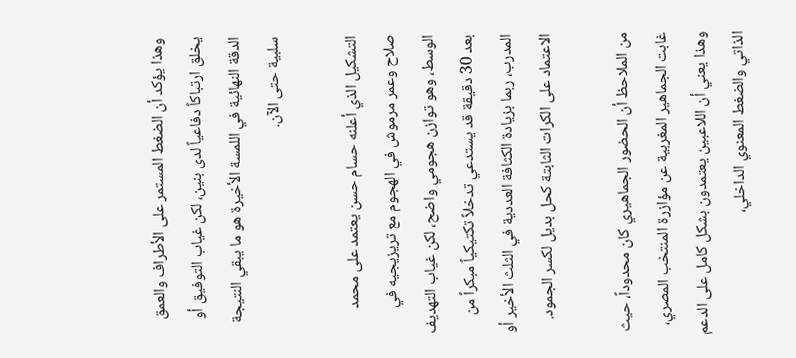وهذا يؤكد أن الضغط المستمر على الأطراف والعمق يخلق ارتباكاً دفاعياً لدى بنين، لكن غياب التوفيق أو الدقة النهائية في اللمسة الأخيرة هو ما يبقي النتيجة سلبية حتى الآن.

التشكيل الذي أعلنه حسام حسن يعتمد على محمد صلاح وعمر مرموش في الهجوم مع تريزيجيه في الوسط، وهو توازن هجومي واضح، لكن غياب التهديف بعد 30 دقيقة قد يستدعي تدخلاً تكتيكياً مبكراً من المدرب، ربما بزيادة الكثافة العددية في الثلث الأخير أو الاعتماد على الكرات الثابتة كحل بديل لكسر الجمود.

من الملاحظ أن الحضور الجماهيري كان محدوداً، حيث غابت الجماهير المغربية عن مؤازرة المنتخب المصري، وهذا يعني أن اللاعبين يعتمدون بشكل كامل على الدعم الذاتي والضغط المعنوي الداخلي،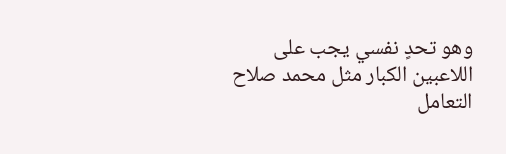وهو تحدٍ نفسي يجب على اللاعبين الكبار مثل محمد صلاح التعامل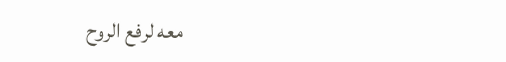معه لرفع الروح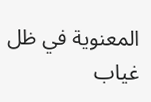المعنوية في ظل غياب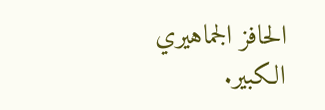الحافز الجماهيري الكبير.